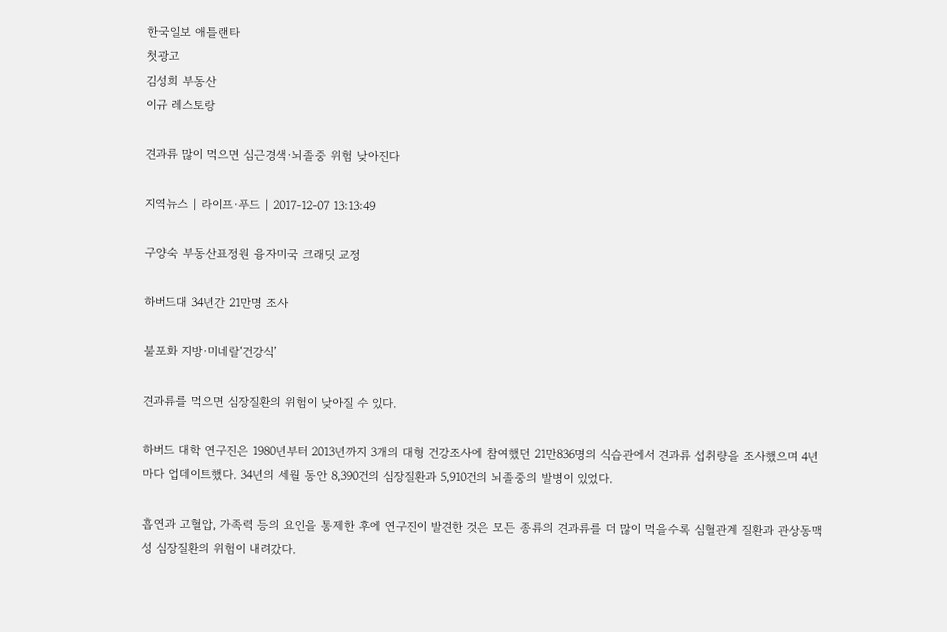한국일보 애틀랜타
첫광고
김성희 부동산
이규 레스토랑

견과류 많이 먹으면 심근경색·뇌졸중 위험 낮아진다

지역뉴스 | 라이프·푸드 | 2017-12-07 13:13:49

구양숙 부동산표정원 융자미국 크래딧 교정

하버드대 34년간 21만명 조사

불포화 지방·미네랄‘건강식’

견과류를 먹으면 심장질환의 위험이 낮아질 수 있다.

하버드 대학 연구진은 1980년부터 2013년까지 3개의 대형 건강조사에 참여했던 21만836명의 식습관에서 견과류 섭취량을 조사했으며 4년마다 업데이트했다. 34년의 세월 동안 8,390건의 심장질환과 5,910건의 뇌졸중의 발병이 있었다.

흡연과 고혈압, 가족력 등의 요인을 통제한 후에 연구진이 발견한 것은 모든 종류의 견과류를 더 많이 먹을수록 심혈관계 질환과 관상동맥성 심장질환의 위험이 내려갔다.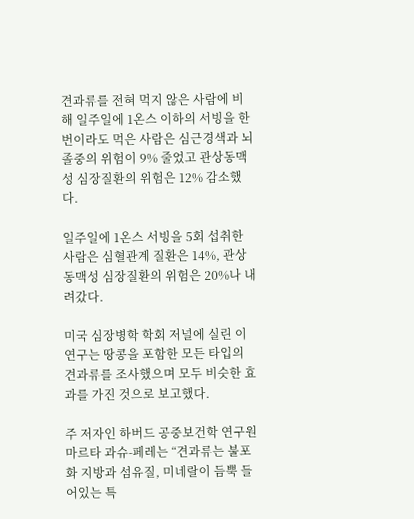견과류를 전혀 먹지 않은 사람에 비해 일주일에 1온스 이하의 서빙을 한번이라도 먹은 사람은 심근경색과 뇌졸중의 위험이 9% 줄었고 관상동맥성 심장질환의 위험은 12% 감소했다.

일주일에 1온스 서빙을 5회 섭취한 사람은 심혈관계 질환은 14%, 관상동맥성 심장질환의 위험은 20%나 내려갔다.

미국 심장병학 학회 저널에 실린 이 연구는 땅콩을 포함한 모든 타입의 견과류를 조사했으며 모두 비슷한 효과를 가진 것으로 보고했다.

주 저자인 하버드 공중보건학 연구원 마르타 과슈-페레는 “견과류는 불포화 지방과 섬유질, 미네랄이 듬뿍 들어있는 특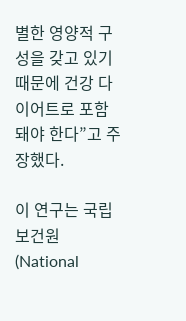별한 영양적 구성을 갖고 있기 때문에 건강 다이어트로 포함돼야 한다”고 주장했다.

이 연구는 국립보건원(National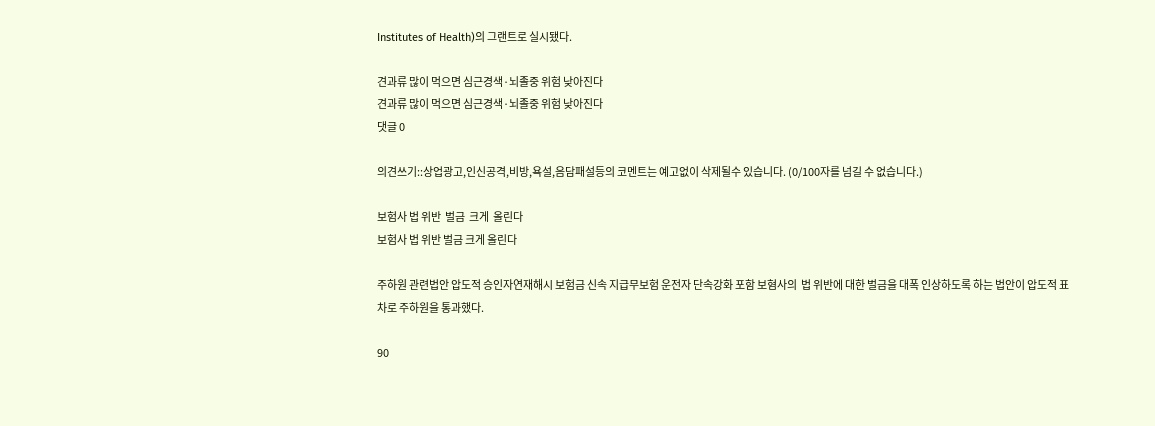Institutes of Health)의 그랜트로 실시됐다.

견과류 많이 먹으면 심근경색·뇌졸중 위험 낮아진다
견과류 많이 먹으면 심근경색·뇌졸중 위험 낮아진다
댓글 0

의견쓰기::상업광고,인신공격,비방,욕설,음담패설등의 코멘트는 예고없이 삭제될수 있습니다. (0/100자를 넘길 수 없습니다.)

보험사 법 위반  벌금  크게  올린다
보험사 법 위반 벌금 크게 올린다

주하원 관련법안 압도적 승인자연재해시 보험금 신속 지급무보험 운전자 단속강화 포함 보혐사의  법 위반에 대한 벌금을 대폭 인상하도록 하는 법안이 압도적 표차로 주하원을 통과했다.

90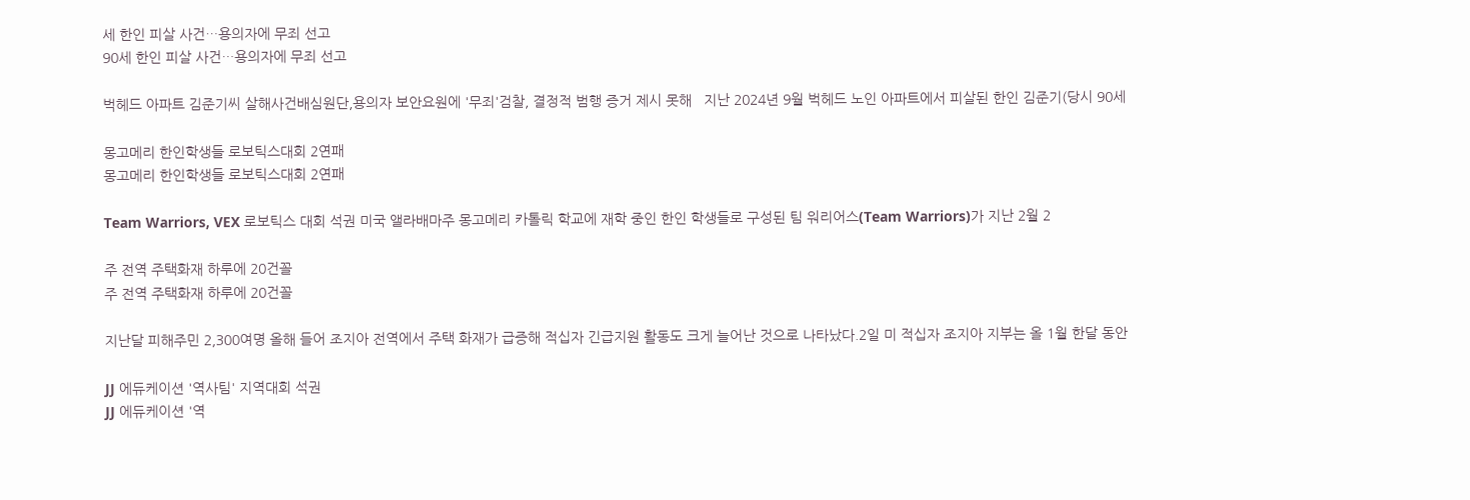세 한인 피살 사건…용의자에 무죄 선고
90세 한인 피살 사건…용의자에 무죄 선고

벅헤드 아파트 김준기씨 살해사건배심원단,용의자 보안요원에 '무죄'검찰, 결정적 범행 증거 제시 못해   지난 2024년 9월 벅헤드 노인 아파트에서 피살된 한인 김준기(당시 90세

몽고메리 한인학생들 로보틱스대회 2연패
몽고메리 한인학생들 로보틱스대회 2연패

Team Warriors, VEX 로보틱스 대회 석권 미국 앨라배마주 몽고메리 카톨릭 학교에 재학 중인 한인 학생들로 구성된 팀 워리어스(Team Warriors)가 지난 2월 2

주 전역 주택화재 하루에 20건꼴
주 전역 주택화재 하루에 20건꼴

지난달 피해주민 2,300여명 올해 들어 조지아 전역에서 주택 화재가 급증해 적십자 긴급지원 활동도 크게 늘어난 것으로 나타났다.2일 미 적십자 조지아 지부는 올 1월 한달 동안

JJ 에듀케이션 '역사팀' 지역대회 석권
JJ 에듀케이션 '역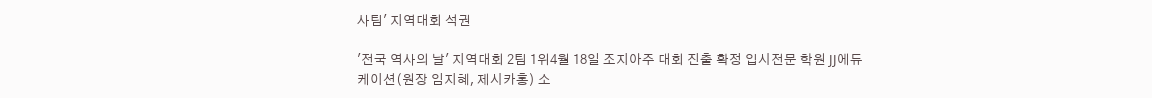사팀' 지역대회 석권

'전국 역사의 날' 지역대회 2팀 1위4월 18일 조지아주 대회 진출 확정 입시전문 학원 JJ에듀케이션(원장 임지혜, 제시카홍) 소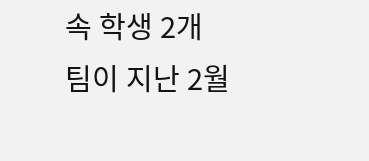속 학생 2개 팀이 지난 2월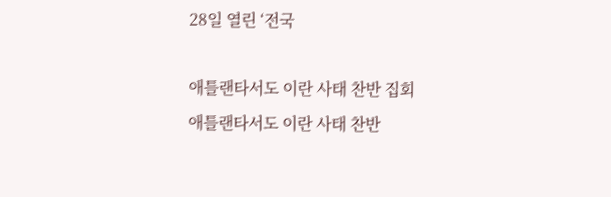28일 열린 ‘전국

애틀랜타서도 이란 사태 찬반 집회
애틀랜타서도 이란 사태 찬반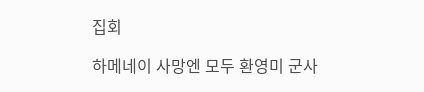집회

하메네이 사망엔 모두 환영미 군사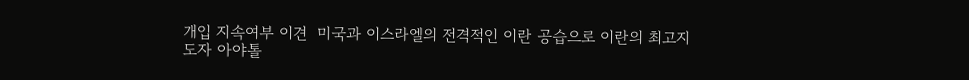개입 지속여부 이견  미국과 이스라엘의 전격적인 이란 공습으로 이란의 최고지도자 아야톨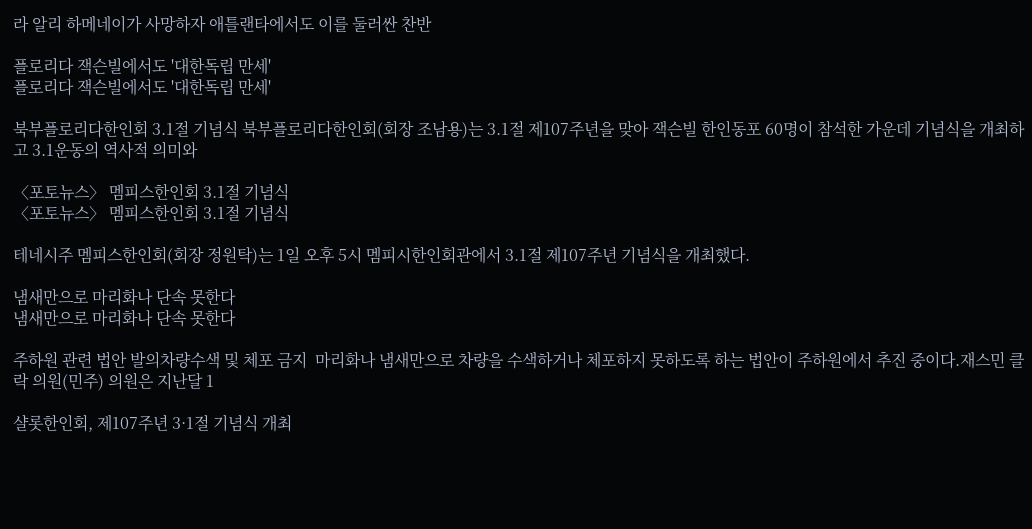라 알리 하메네이가 사망하자 애틀랜타에서도 이를 둘러싼 찬반

플로리다 잭슨빌에서도 '대한독립 만세'
플로리다 잭슨빌에서도 '대한독립 만세'

북부플로리다한인회 3.1절 기념식 북부플로리다한인회(회장 조남용)는 3.1절 제107주년을 맞아 잭슨빌 한인동포 60명이 참석한 가운데 기념식을 개최하고 3.1운동의 역사적 의미와

〈포토뉴스〉 멤피스한인회 3.1절 기념식
〈포토뉴스〉 멤피스한인회 3.1절 기념식

테네시주 멤피스한인회(회장 정원탁)는 1일 오후 5시 멤피시한인회관에서 3.1절 제107주년 기념식을 개최했다.

냄새만으로 마리화나 단속 못한다
냄새만으로 마리화나 단속 못한다

주하원 관련 법안 발의차량수색 및 체포 금지  마리화나 냄새만으로 차량을 수색하거나 체포하지 못하도록 하는 법안이 주하원에서 추진 중이다.재스민 클락 의원(민주) 의원은 지난달 1

샬롯한인회, 제107주년 3·1절 기념식 개최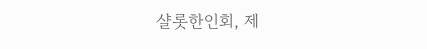샬롯한인회, 제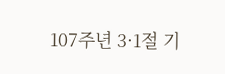107주년 3·1절 기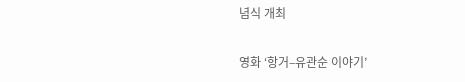념식 개최

영화 ‘항거–유관순 이야기’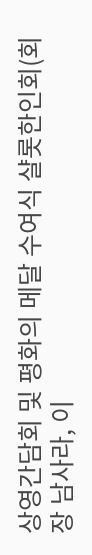상영간담회 및 평화의 메달 수여식 샬롯한인회(회장 남사라, 이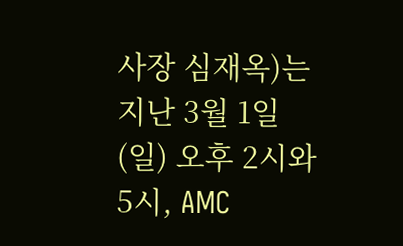사장 심재옥)는 지난 3월 1일(일) 오후 2시와 5시, AMC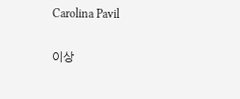Carolina Pavil

이상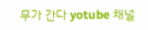무가 간다 yotube 채널